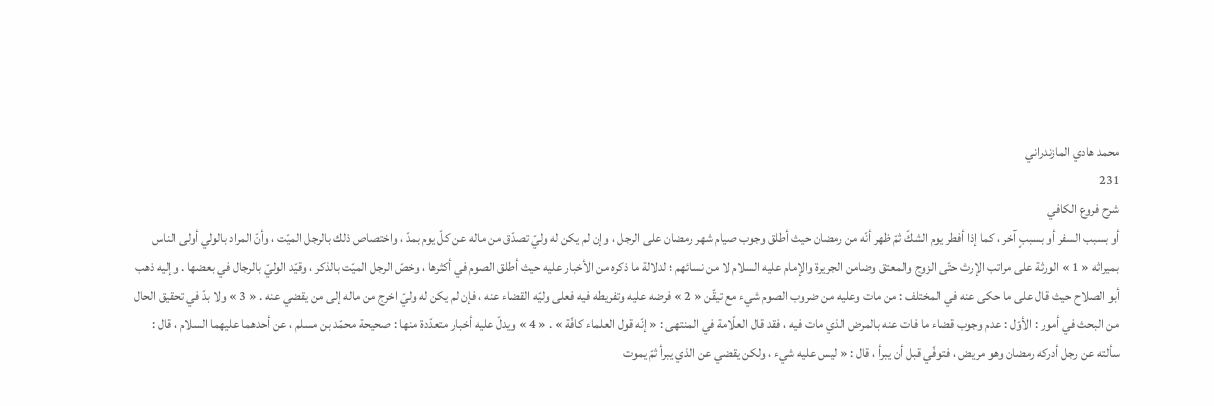محمد هادي المازندراني
231
شرح فروع الكافي
أو بسبب السفر أو بسببٍ آخر ، كما إذا أفطر يوم الشكّ ثمّ ظهر أنّه من رمضان حيث أطلق وجوب صيام شهر رمضان على الرجل ، وإن لم يكن له وليّ تصدّق من ماله عن كلّ يوم بمدّ ، واختصاص ذلك بالرجل الميّت ، وأنّ المراد بالولي أولى الناس بميراثه « 1 » الورثة على مراتب الإرث حتّى الزوج والمعتق وضامن الجريرة والإمام عليه السلام لا من نسائهم ؛ لدلالة ما ذكره من الأخبار عليه حيث أطلق الصوم في أكثرها ، وخصّ الرجل الميّت بالذكر ، وقيّد الوليّ بالرجال في بعضها . وإليه ذهب أبو الصلاح حيث قال على ما حكى عنه في المختلف : من مات وعليه من ضروب الصوم شيء مع تيقّن « 2 » فرضه عليه وتفريطه فيه فعلى وليّه القضاء عنه ، فإن لم يكن له وليّ اخرج من ماله إلى من يقضي عنه . « 3 » ولا بدّ في تحقيق الحال من البحث في أمور : الأوّل : عدم وجوب قضاء ما فات عنه بالمرض الذي مات فيه ، فقد قال العلّامة في المنتهى : « إنّه قول العلماء كافّة » . « 4 » ويدلّ عليه أخبار متعدّدة منها : صحيحة محمّد بن مسلم ، عن أحدهما عليهما السلام ، قال : سألته عن رجل أدركه رمضان وهو مريض ، فتوفّي قبل أن يبرأ ، قال : « ليس عليه شيء ، ولكن يقضي عن الذي يبرأ ثمّ يموت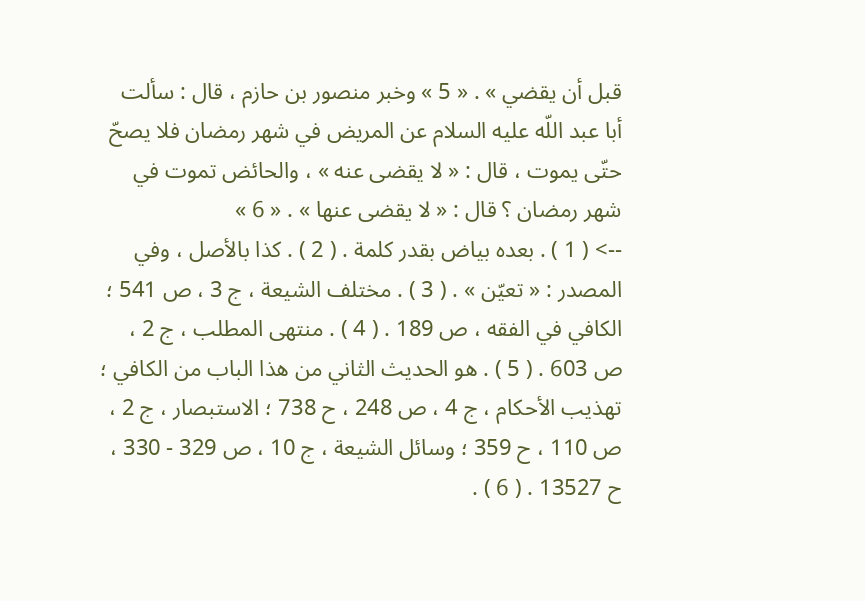قبل أن يقضي » . « 5 » وخبر منصور بن حازم ، قال : سألت أبا عبد اللّه عليه السلام عن المريض في شهر رمضان فلا يصحّ حتّى يموت ، قال : « لا يقضى عنه » ، والحائض تموت في شهر رمضان ؟ قال : « لا يقضى عنها » . « 6 »
--> ( 1 ) . بعده بياض بقدر كلمة . ( 2 ) . كذا بالأصل ، وفي المصدر : « تعيّن » . ( 3 ) . مختلف الشيعة ، ج 3 ، ص 541 ؛ الكافي في الفقه ، ص 189 . ( 4 ) . منتهى المطلب ، ج 2 ، ص 603 . ( 5 ) . هو الحديث الثاني من هذا الباب من الكافي ؛ تهذيب الأحكام ، ج 4 ، ص 248 ، ح 738 ؛ الاستبصار ، ج 2 ، ص 110 ، ح 359 ؛ وسائل الشيعة ، ج 10 ، ص 329 - 330 ، ح 13527 . ( 6 ) .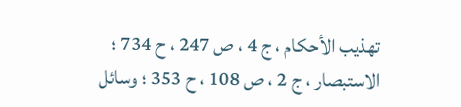تهذيب الأحكام ، ج 4 ، ص 247 ، ح 734 ؛ الاستبصار ، ج 2 ، ص 108 ، ح 353 ؛ وسائل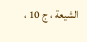الشيعة ، ج 10 ،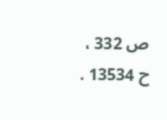ص 332 ، ح 13534 .